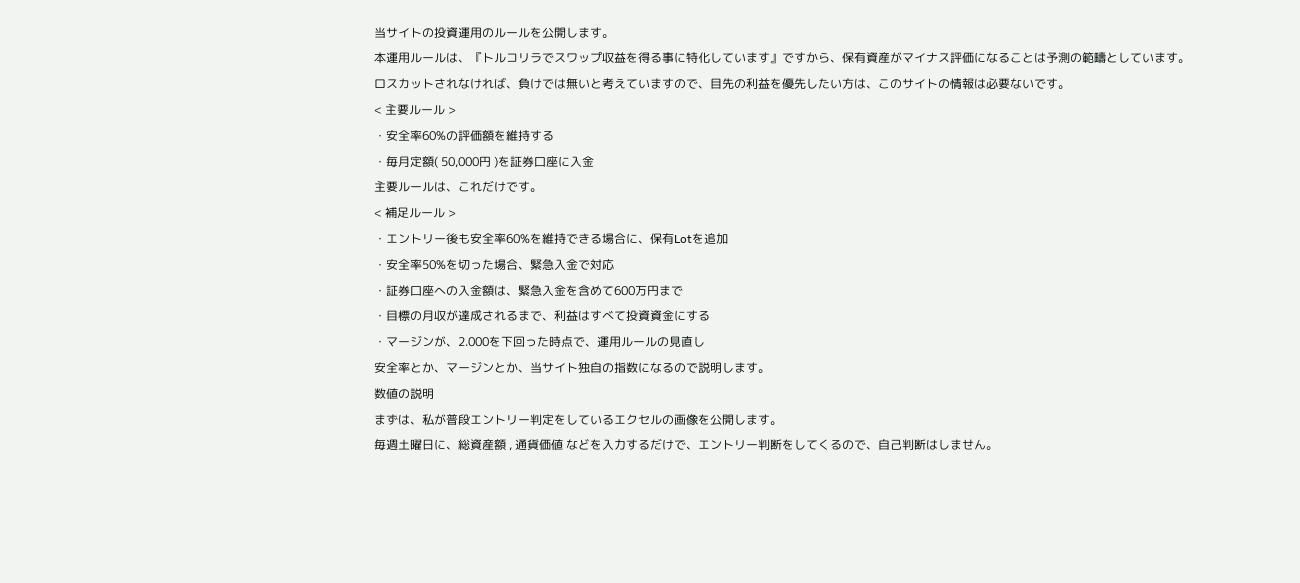当サイトの投資運用のルールを公開します。
本運用ルールは、『トルコリラでスワップ収益を得る事に特化しています』ですから、保有資産がマイナス評価になることは予測の範疇としています。
ロスカットされなければ、負けでは無いと考えていますので、目先の利益を優先したい方は、このサイトの情報は必要ないです。
< 主要ルール >
・安全率60%の評価額を維持する
・毎月定額( 50,000円 )を証券口座に入金
主要ルールは、これだけです。
< 補足ルール >
・エントリー後も安全率60%を維持できる場合に、保有Lotを追加
・安全率50%を切った場合、緊急入金で対応
・証券口座への入金額は、緊急入金を含めて600万円まで
・目標の月収が達成されるまで、利益はすべて投資資金にする
・マージンが、2.000を下回った時点で、運用ルールの見直し
安全率とか、マージンとか、当サイト独自の指数になるので説明します。
数値の説明
まずは、私が普段エントリー判定をしているエクセルの画像を公開します。
毎週土曜日に、総資産額 , 通貨価値 などを入力するだけで、エントリー判断をしてくるので、自己判断はしません。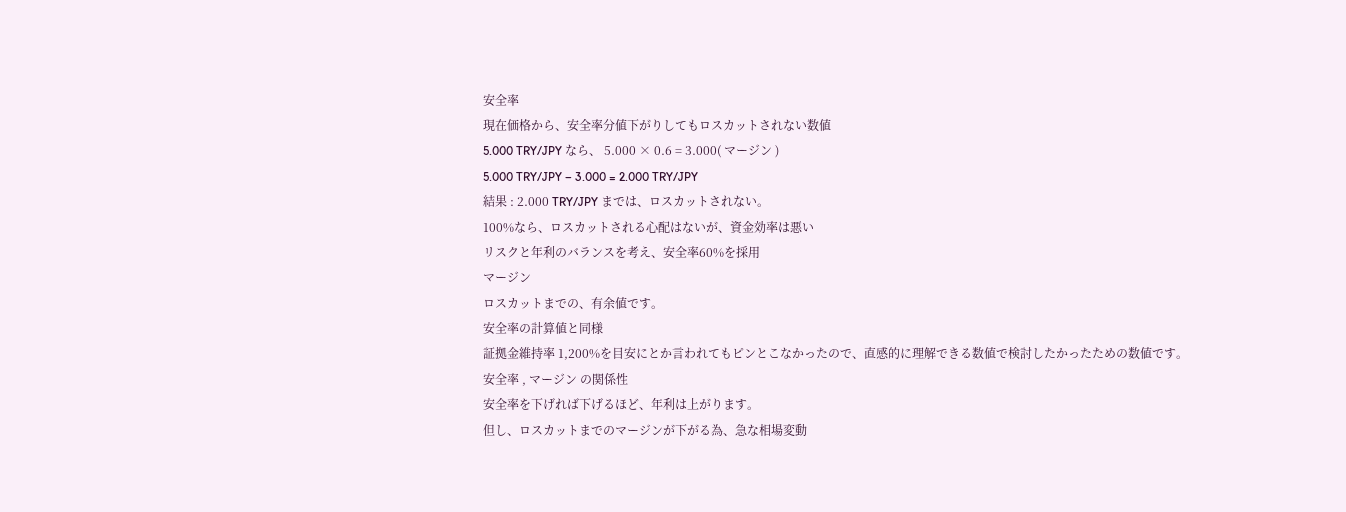安全率
現在価格から、安全率分値下がりしてもロスカットされない数値
5.000 TRY/JPY なら、 5.000 × 0.6 = 3.000( マージン )
5.000 TRY/JPY – 3.000 = 2.000 TRY/JPY
結果 : 2.000 TRY/JPY までは、ロスカットされない。
100%なら、ロスカットされる心配はないが、資金効率は悪い
リスクと年利のバランスを考え、安全率60%を採用
マージン
ロスカットまでの、有余値です。
安全率の計算値と同様
証拠金維持率 1,200%を目安にとか言われてもピンとこなかったので、直感的に理解できる数値で検討したかったための数値です。
安全率 , マージン の関係性
安全率を下げれば下げるほど、年利は上がります。
但し、ロスカットまでのマージンが下がる為、急な相場変動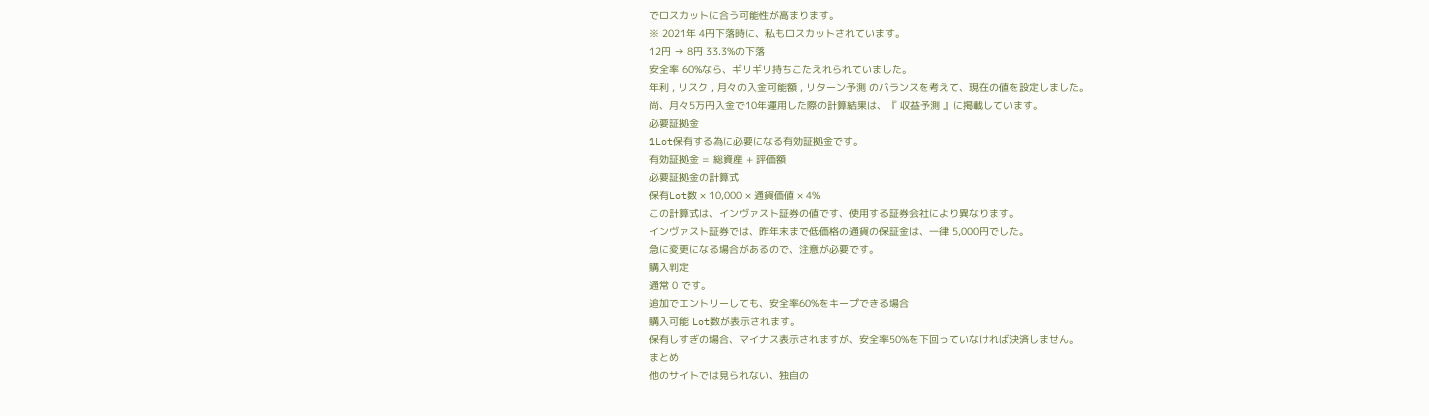でロスカットに合う可能性が高まります。
※ 2021年 4円下落時に、私もロスカットされています。
12円 → 8円 33.3%の下落
安全率 60%なら、ギリギリ持ちこたえれられていました。
年利 , リスク , 月々の入金可能額 , リターン予測 のバランスを考えて、現在の値を設定しました。
尚、月々5万円入金で10年運用した際の計算結果は、『 収益予測 』に掲載しています。
必要証拠金
1Lot保有する為に必要になる有効証拠金です。
有効証拠金 = 総資産 + 評価額
必要証拠金の計算式
保有Lot数 × 10,000 × 通貨価値 × 4%
この計算式は、インヴァスト証券の値です、使用する証券会社により異なります。
インヴァスト証券では、昨年末まで低価格の通貨の保証金は、一律 5,000円でした。
急に変更になる場合があるので、注意が必要です。
購入判定
通常 0 です。
追加でエントリーしても、安全率60%をキープできる場合
購入可能 Lot数が表示されます。
保有しすぎの場合、マイナス表示されますが、安全率50%を下回っていなければ決済しません。
まとめ
他のサイトでは見られない、独自の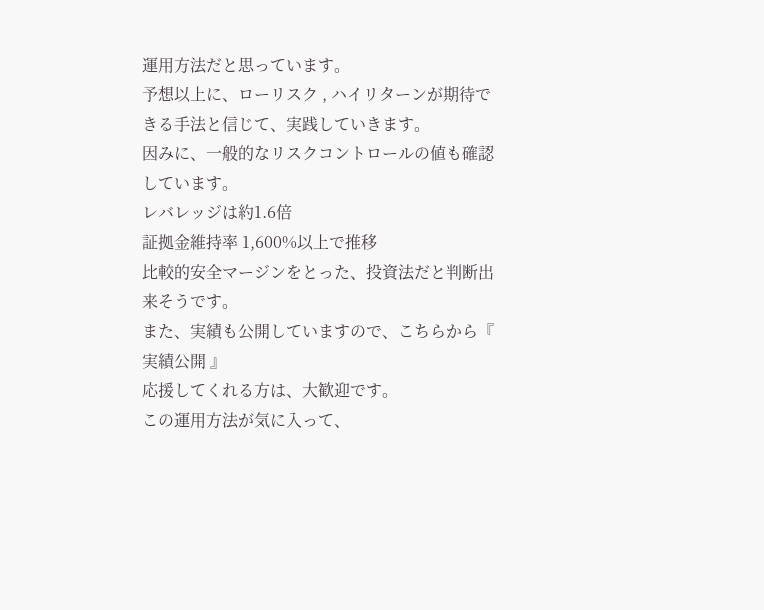運用方法だと思っています。
予想以上に、ローリスク , ハイリターンが期待できる手法と信じて、実践していきます。
因みに、一般的なリスクコントロールの値も確認しています。
レバレッジは約1.6倍
証拠金維持率 1,600%以上で推移
比較的安全マージンをとった、投資法だと判断出来そうです。
また、実績も公開していますので、こちらから『 実績公開 』
応援してくれる方は、大歓迎です。
この運用方法が気に入って、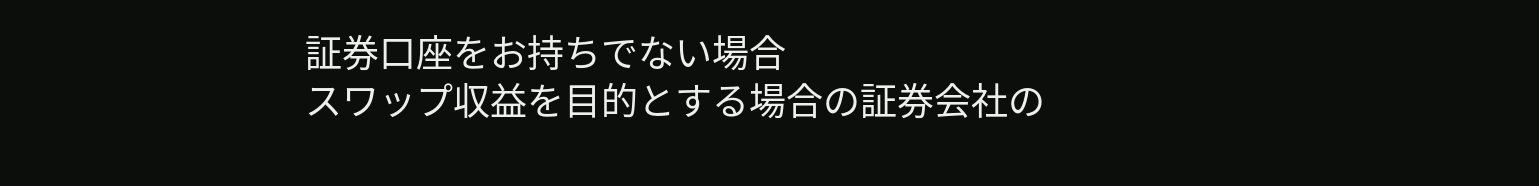証券口座をお持ちでない場合
スワップ収益を目的とする場合の証券会社の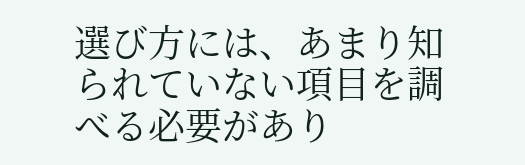選び方には、あまり知られていない項目を調べる必要があり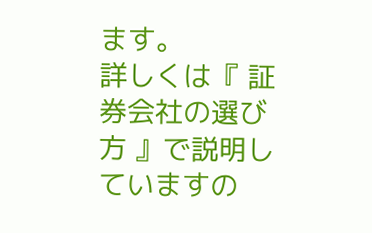ます。
詳しくは『 証券会社の選び方 』で説明していますの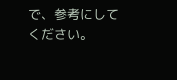で、参考にしてください。